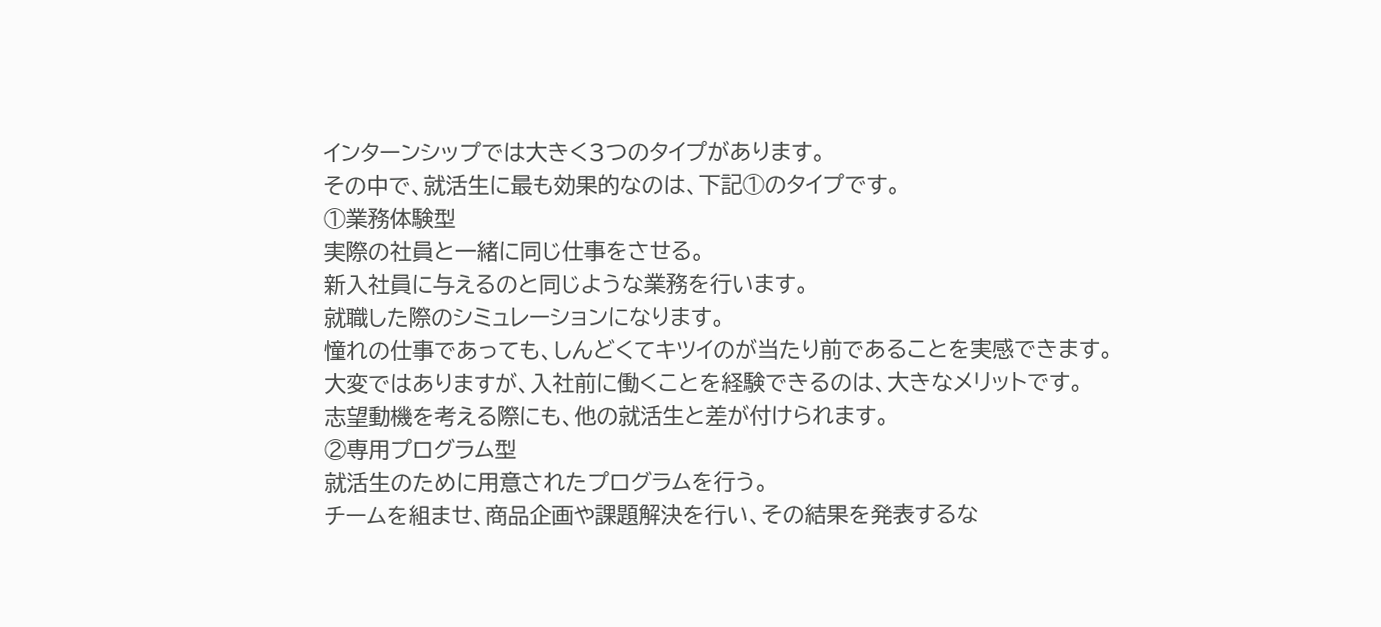インターンシップでは大きく3つのタイプがあります。
その中で、就活生に最も効果的なのは、下記①のタイプです。
①業務体験型
実際の社員と一緒に同じ仕事をさせる。
新入社員に与えるのと同じような業務を行います。
就職した際のシミュレーションになります。
憧れの仕事であっても、しんどくてキツイのが当たり前であることを実感できます。
大変ではありますが、入社前に働くことを経験できるのは、大きなメリットです。
志望動機を考える際にも、他の就活生と差が付けられます。
②専用プログラム型
就活生のために用意されたプログラムを行う。
チームを組ませ、商品企画や課題解決を行い、その結果を発表するな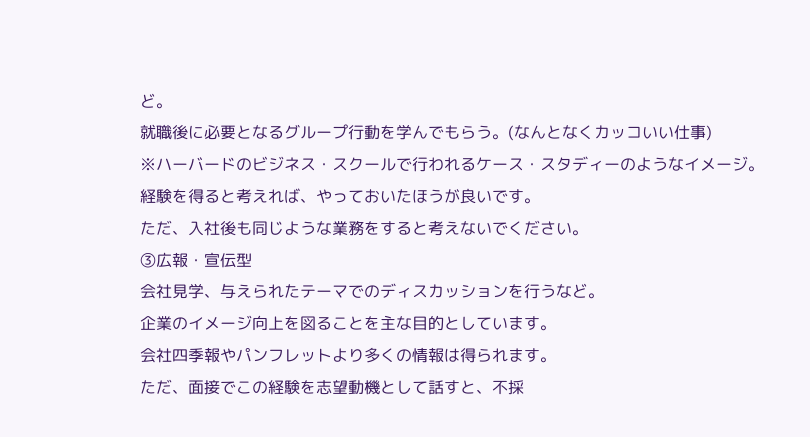ど。
就職後に必要となるグループ行動を学んでもらう。(なんとなくカッコいい仕事)
※ハーバードのビジネス・スクールで行われるケース・スタディーのようなイメージ。
経験を得ると考えれば、やっておいたほうが良いです。
ただ、入社後も同じような業務をすると考えないでください。
③広報・宣伝型
会社見学、与えられたテーマでのディスカッションを行うなど。
企業のイメージ向上を図ることを主な目的としています。
会社四季報やパンフレットより多くの情報は得られます。
ただ、面接でこの経験を志望動機として話すと、不採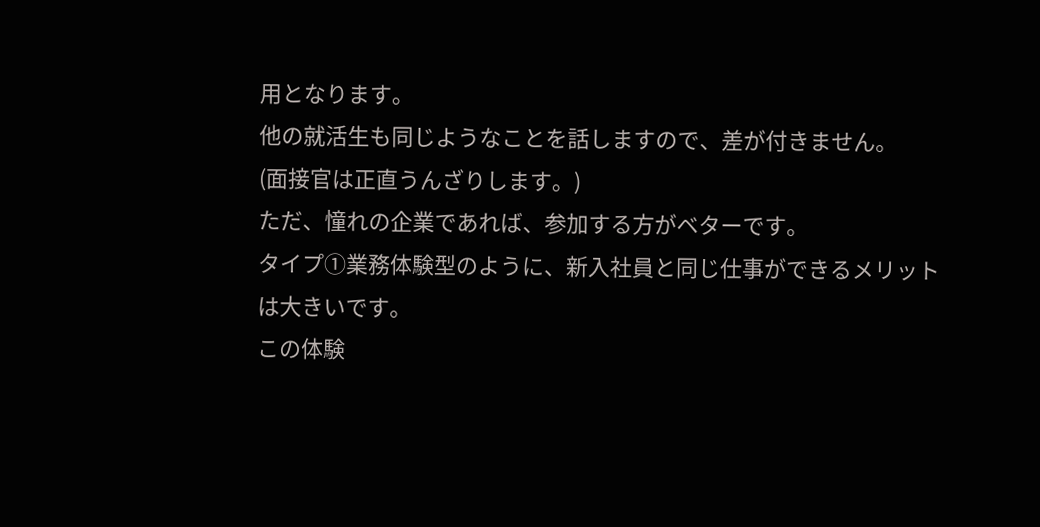用となります。
他の就活生も同じようなことを話しますので、差が付きません。
(面接官は正直うんざりします。)
ただ、憧れの企業であれば、参加する方がベターです。
タイプ①業務体験型のように、新入社員と同じ仕事ができるメリットは大きいです。
この体験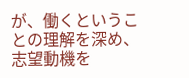が、働くということの理解を深め、志望動機を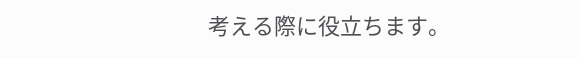考える際に役立ちます。